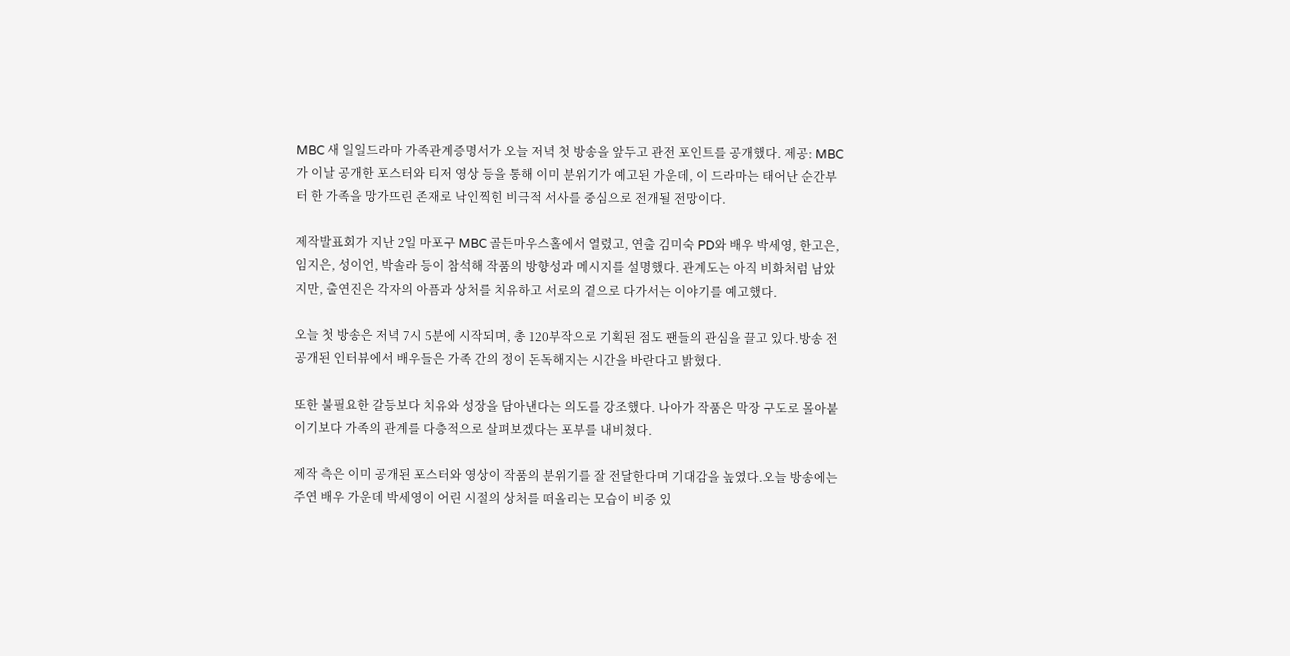MBC 새 일일드라마 가족관계증명서가 오늘 저녁 첫 방송을 앞두고 관전 포인트를 공개했다. 제공: MBC가 이날 공개한 포스터와 티저 영상 등을 통해 이미 분위기가 예고된 가운데, 이 드라마는 태어난 순간부터 한 가족을 망가뜨린 존재로 낙인찍힌 비극적 서사를 중심으로 전개될 전망이다.

제작발표회가 지난 2일 마포구 MBC 골든마우스홀에서 열렸고, 연출 김미숙 PD와 배우 박세영, 한고은, 임지은, 성이언, 박솔라 등이 참석해 작품의 방향성과 메시지를 설명했다. 관계도는 아직 비화처럼 남았지만, 출연진은 각자의 아픔과 상처를 치유하고 서로의 곁으로 다가서는 이야기를 예고했다.

오늘 첫 방송은 저녁 7시 5분에 시작되며, 총 120부작으로 기획된 점도 팬들의 관심을 끌고 있다.방송 전 공개된 인터뷰에서 배우들은 가족 간의 정이 돈독해지는 시간을 바란다고 밝혔다.

또한 불필요한 갈등보다 치유와 성장을 담아낸다는 의도를 강조했다. 나아가 작품은 막장 구도로 몰아붙이기보다 가족의 관계를 다층적으로 살펴보겠다는 포부를 내비쳤다.

제작 측은 이미 공개된 포스터와 영상이 작품의 분위기를 잘 전달한다며 기대감을 높였다.오늘 방송에는 주연 배우 가운데 박세영이 어린 시절의 상처를 떠올리는 모습이 비중 있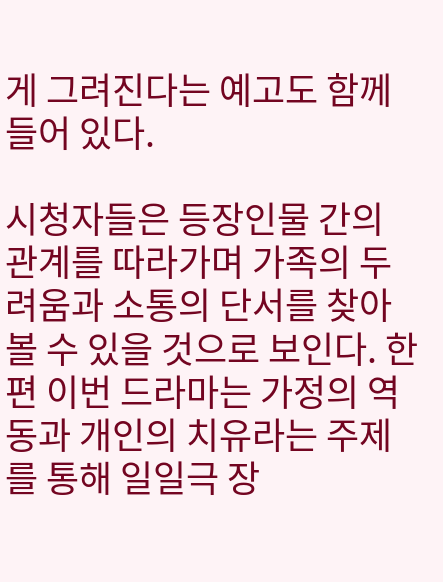게 그려진다는 예고도 함께 들어 있다.

시청자들은 등장인물 간의 관계를 따라가며 가족의 두려움과 소통의 단서를 찾아볼 수 있을 것으로 보인다. 한편 이번 드라마는 가정의 역동과 개인의 치유라는 주제를 통해 일일극 장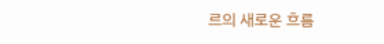르의 새로운 흐름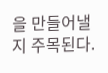을 만들어낼지 주목된다.